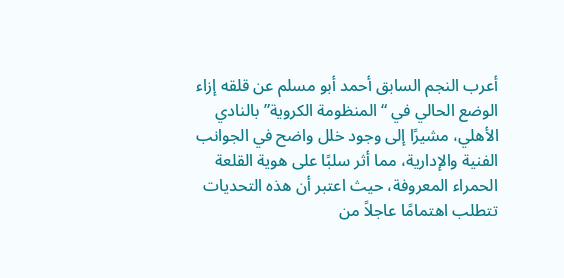أعرب النجم السابق أحمد أبو مسلم عن قلقه إزاء الوضع الحالي في “المنظومة الكروية” بالنادي الأهلي، مشيرًا إلى وجود خلل واضح في الجوانب الفنية والإدارية، مما أثر سلبًا على هوية القلعة الحمراء المعروفة، حيث اعتبر أن هذه التحديات تتطلب اهتمامًا عاجلاً من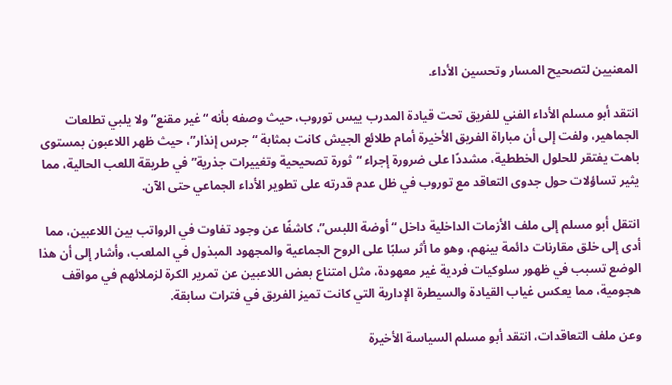المعنيين لتصحيح المسار وتحسين الأداء.

انتقد أبو مسلم الأداء الفني للفريق تحت قيادة المدرب ييس توروب، حيث وصفه بأنه “غير مقنع” ولا يلبي تطلعات الجماهير، ولفت إلى أن مباراة الفريق الأخيرة أمام طلائع الجيش كانت بمثابة “جرس إنذار”، حيث ظهر اللاعبون بمستوى باهت يفتقر للحلول الخططية، مشددًا على ضرورة إجراء “ثورة تصحيحية وتغييرات جذرية” في طريقة اللعب الحالية، مما يثير تساؤلات حول جدوى التعاقد مع توروب في ظل عدم قدرته على تطوير الأداء الجماعي حتى الآن.

انتقل أبو مسلم إلى ملف الأزمات الداخلية داخل “أوضة اللبس”، كاشفًا عن وجود تفاوت في الرواتب بين اللاعبين، مما أدى إلى خلق مقارنات دائمة بينهم، وهو ما أثر سلبًا على الروح الجماعية والمجهود المبذول في الملعب، وأشار إلى أن هذا الوضع تسبب في ظهور سلوكيات فردية غير معهودة، مثل امتناع بعض اللاعبين عن تمرير الكرة لزملائهم في مواقف هجومية، مما يعكس غياب القيادة والسيطرة الإدارية التي كانت تميز الفريق في فترات سابقة.

وعن ملف التعاقدات، انتقد أبو مسلم السياسة الأخيرة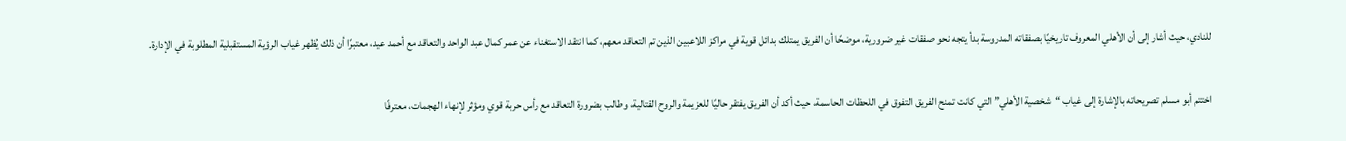للنادي، حيث أشار إلى أن الأهلي المعروف تاريخيًا بصفقاته المدروسة بدأ يتجه نحو صفقات غير ضرورية، موضحًا أن الفريق يمتلك بدائل قوية في مراكز اللاعبين الذين تم التعاقد معهم، كما انتقد الاستغناء عن عمر كمال عبد الواحد والتعاقد مع أحمد عيد، معتبرًا أن ذلك يُظهر غياب الرؤية المستقبلية المطلوبة في الإدارة.

اختتم أبو مسلم تصريحاته بالإشارة إلى غياب “شخصية الأهلي” التي كانت تمنح الفريق التفوق في اللحظات الحاسمة، حيث أكد أن الفريق يفتقر حاليًا للعزيمة والروح القتالية، وطالب بضرورة التعاقد مع رأس حربة قوي ومؤثر لإنهاء الهجمات، معترفًا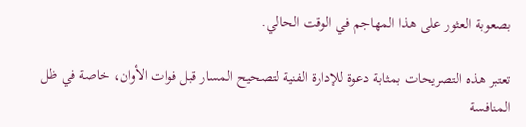بصعوبة العثور على هذا المهاجم في الوقت الحالي.

تعتبر هذه التصريحات بمثابة دعوة للإدارة الفنية لتصحيح المسار قبل فوات الأوان، خاصة في ظل المنافسة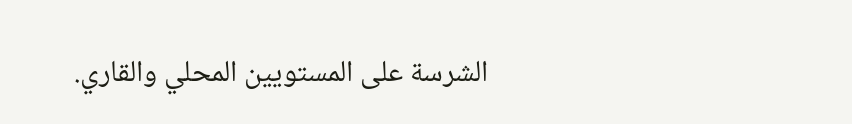الشرسة على المستويين المحلي والقاري.